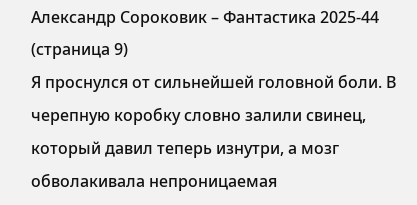Александр Сороковик – Фантастика 2025-44 (страница 9)
Я проснулся от сильнейшей головной боли. В черепную коробку словно залили свинец, который давил теперь изнутри, а мозг обволакивала непроницаемая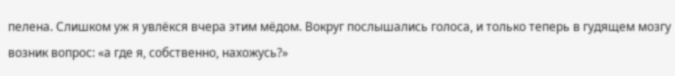пелена. Слишком уж я увлёкся вчера этим мёдом. Вокруг послышались голоса, и только теперь в гудящем мозгу возник вопрос: «а где я, собственно, нахожусь?»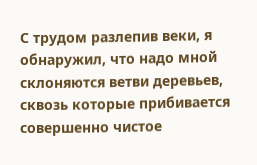С трудом разлепив веки, я обнаружил, что надо мной склоняются ветви деревьев, сквозь которые прибивается совершенно чистое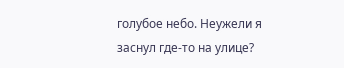голубое небо. Неужели я заснул где-то на улице?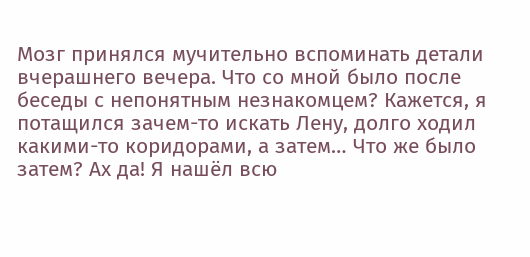Мозг принялся мучительно вспоминать детали вчерашнего вечера. Что со мной было после беседы с непонятным незнакомцем? Кажется, я потащился зачем-то искать Лену, долго ходил какими-то коридорами, а затем… Что же было затем? Ах да! Я нашёл всю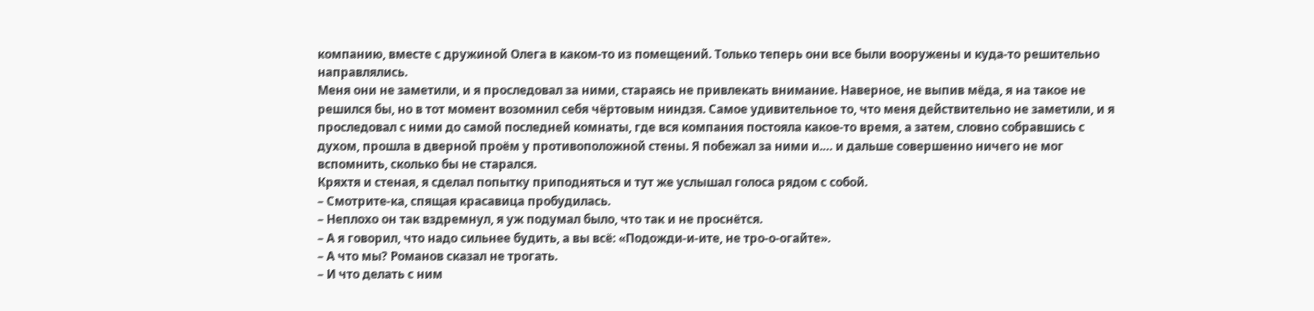компанию, вместе с дружиной Олега в каком-то из помещений. Только теперь они все были вооружены и куда-то решительно направлялись.
Меня они не заметили, и я проследовал за ними, стараясь не привлекать внимание. Наверное, не выпив мёда, я на такое не решился бы, но в тот момент возомнил себя чёртовым ниндзя. Самое удивительное то, что меня действительно не заметили, и я проследовал с ними до самой последней комнаты, где вся компания постояла какое-то время, а затем, словно собравшись с духом, прошла в дверной проём у противоположной стены. Я побежал за ними и.… и дальше совершенно ничего не мог вспомнить, сколько бы не старался.
Кряхтя и стеная, я сделал попытку приподняться и тут же услышал голоса рядом с собой.
– Смотрите-ка, спящая красавица пробудилась.
– Неплохо он так вздремнул, я уж подумал было, что так и не проснётся.
– А я говорил, что надо сильнее будить, а вы всё: «Подожди-и-ите, не тро-о-огайте».
– А что мы? Романов сказал не трогать.
– И что делать с ним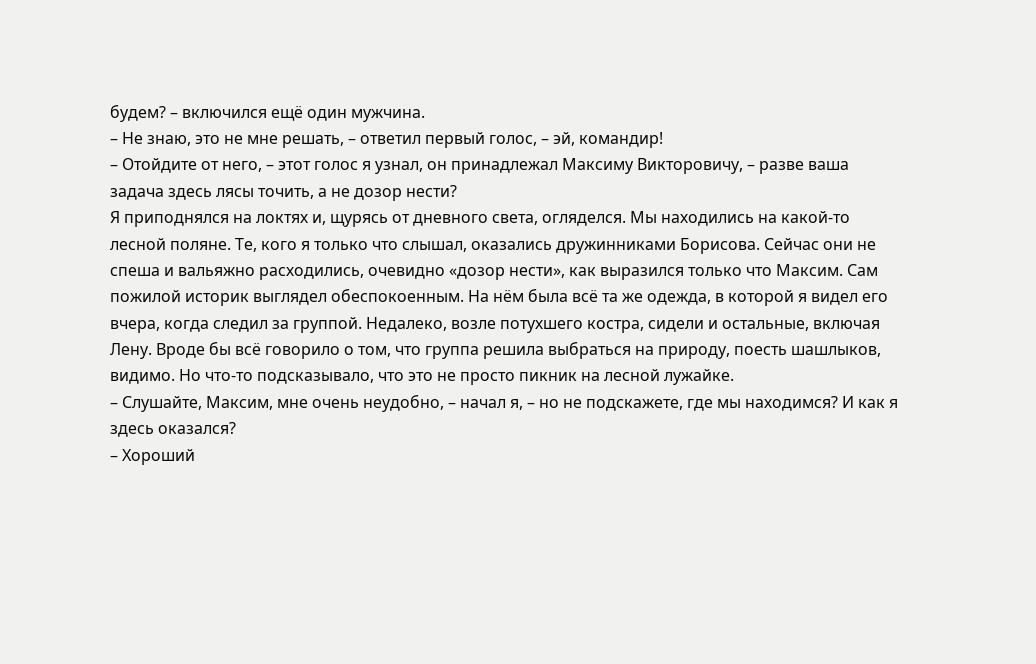будем? – включился ещё один мужчина.
– Не знаю, это не мне решать, – ответил первый голос, – эй, командир!
– Отойдите от него, – этот голос я узнал, он принадлежал Максиму Викторовичу, – разве ваша задача здесь лясы точить, а не дозор нести?
Я приподнялся на локтях и, щурясь от дневного света, огляделся. Мы находились на какой-то лесной поляне. Те, кого я только что слышал, оказались дружинниками Борисова. Сейчас они не спеша и вальяжно расходились, очевидно «дозор нести», как выразился только что Максим. Сам пожилой историк выглядел обеспокоенным. На нём была всё та же одежда, в которой я видел его вчера, когда следил за группой. Недалеко, возле потухшего костра, сидели и остальные, включая Лену. Вроде бы всё говорило о том, что группа решила выбраться на природу, поесть шашлыков, видимо. Но что-то подсказывало, что это не просто пикник на лесной лужайке.
– Слушайте, Максим, мне очень неудобно, – начал я, – но не подскажете, где мы находимся? И как я здесь оказался?
– Хороший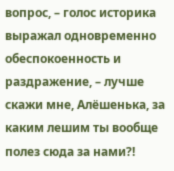вопрос, – голос историка выражал одновременно обеспокоенность и раздражение, – лучше скажи мне, Алёшенька, за каким лешим ты вообще полез сюда за нами?!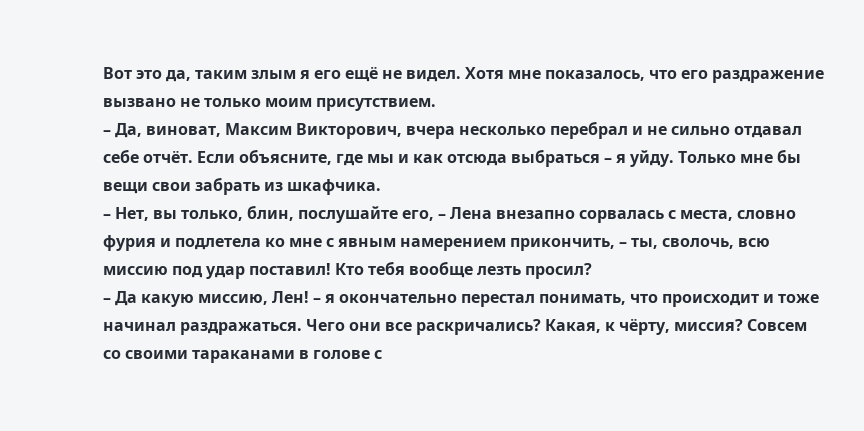Вот это да, таким злым я его ещё не видел. Хотя мне показалось, что его раздражение вызвано не только моим присутствием.
– Да, виноват, Максим Викторович, вчера несколько перебрал и не сильно отдавал себе отчёт. Если объясните, где мы и как отсюда выбраться – я уйду. Только мне бы вещи свои забрать из шкафчика.
– Нет, вы только, блин, послушайте его, – Лена внезапно сорвалась с места, словно фурия и подлетела ко мне с явным намерением прикончить, – ты, сволочь, всю миссию под удар поставил! Кто тебя вообще лезть просил?
– Да какую миссию, Лен! – я окончательно перестал понимать, что происходит и тоже начинал раздражаться. Чего они все раскричались? Какая, к чёрту, миссия? Совсем со своими тараканами в голове с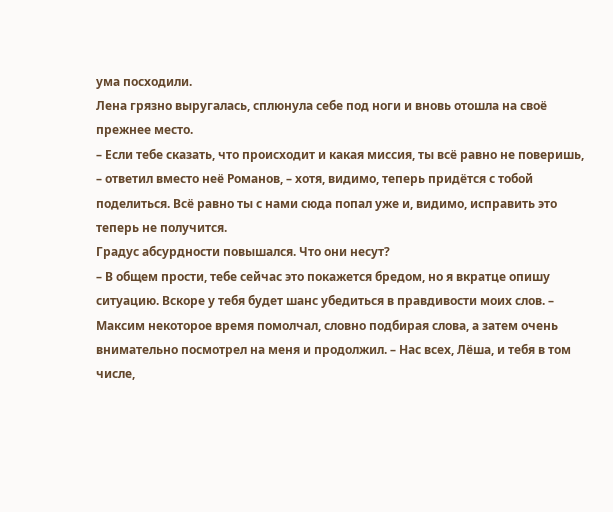ума посходили.
Лена грязно выругалась, сплюнула себе под ноги и вновь отошла на своё прежнее место.
– Если тебе сказать, что происходит и какая миссия, ты всё равно не поверишь, – ответил вместо неё Романов, – хотя, видимо, теперь придётся с тобой поделиться. Всё равно ты с нами сюда попал уже и, видимо, исправить это теперь не получится.
Градус абсурдности повышался. Что они несут?
– В общем прости, тебе сейчас это покажется бредом, но я вкратце опишу ситуацию. Вскоре у тебя будет шанс убедиться в правдивости моих слов. – Максим некоторое время помолчал, словно подбирая слова, а затем очень внимательно посмотрел на меня и продолжил. – Нас всех, Лёша, и тебя в том числе,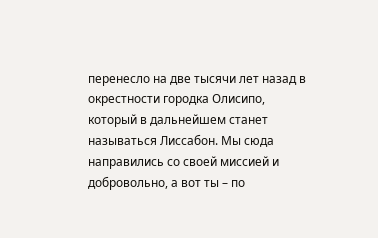перенесло на две тысячи лет назад в окрестности городка Олисипо, который в дальнейшем станет называться Лиссабон. Мы сюда направились со своей миссией и добровольно, а вот ты – по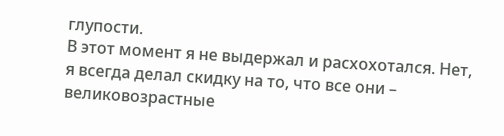глупости.
В этот момент я не выдержал и расхохотался. Нет, я всегда делал скидку на то, что все они – великовозрастные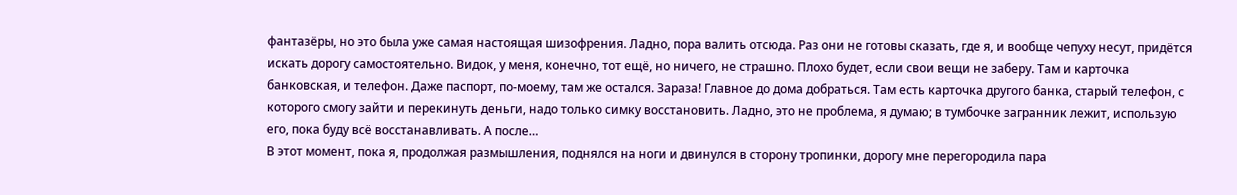фантазёры, но это была уже самая настоящая шизофрения. Ладно, пора валить отсюда. Раз они не готовы сказать, где я, и вообще чепуху несут, придётся искать дорогу самостоятельно. Видок, у меня, конечно, тот ещё, но ничего, не страшно. Плохо будет, если свои вещи не заберу. Там и карточка банковская, и телефон. Даже паспорт, по-моему, там же остался. Зараза! Главное до дома добраться. Там есть карточка другого банка, старый телефон, с которого смогу зайти и перекинуть деньги, надо только симку восстановить. Ладно, это не проблема, я думаю; в тумбочке загранник лежит, использую его, пока буду всё восстанавливать. А после…
В этот момент, пока я, продолжая размышления, поднялся на ноги и двинулся в сторону тропинки, дорогу мне перегородила пара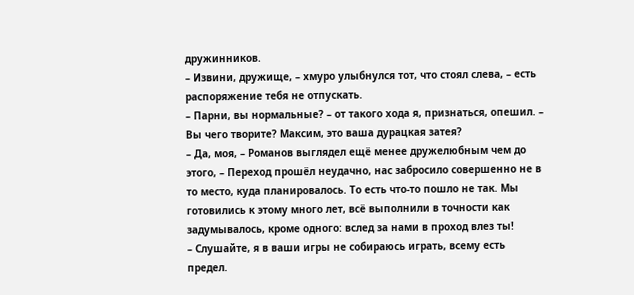дружинников.
– Извини, дружище, – хмуро улыбнулся тот, что стоял слева, – есть распоряжение тебя не отпускать.
– Парни, вы нормальные? – от такого хода я, признаться, опешил. – Вы чего творите? Максим, это ваша дурацкая затея?
– Да, моя, – Романов выглядел ещё менее дружелюбным чем до этого, – Переход прошёл неудачно, нас забросило совершенно не в то место, куда планировалось. То есть что-то пошло не так. Мы готовились к этому много лет, всё выполнили в точности как задумывалось, кроме одного: вслед за нами в проход влез ты!
– Слушайте, я в ваши игры не собираюсь играть, всему есть предел.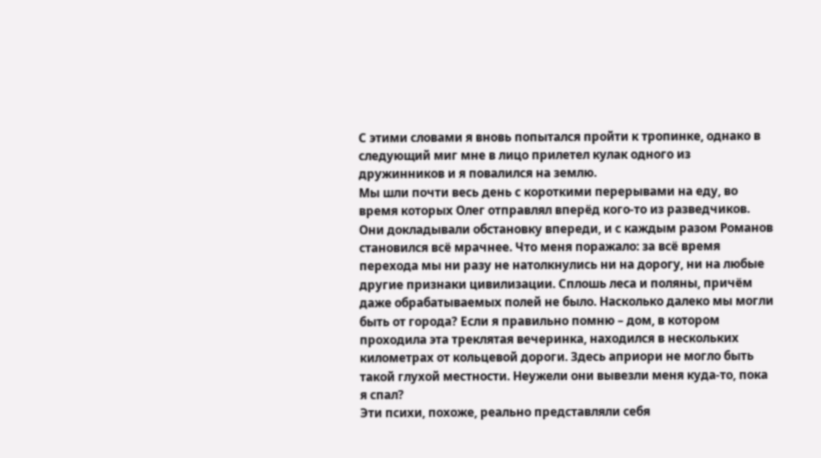С этими словами я вновь попытался пройти к тропинке, однако в следующий миг мне в лицо прилетел кулак одного из дружинников и я повалился на землю.
Мы шли почти весь день с короткими перерывами на еду, во время которых Олег отправлял вперёд кого-то из разведчиков. Они докладывали обстановку впереди, и с каждым разом Романов становился всё мрачнее. Что меня поражало: за всё время перехода мы ни разу не натолкнулись ни на дорогу, ни на любые другие признаки цивилизации. Сплошь леса и поляны, причём даже обрабатываемых полей не было. Насколько далеко мы могли быть от города? Если я правильно помню – дом, в котором проходила эта треклятая вечеринка, находился в нескольких километрах от кольцевой дороги. Здесь априори не могло быть такой глухой местности. Неужели они вывезли меня куда-то, пока я спал?
Эти психи, похоже, реально представляли себя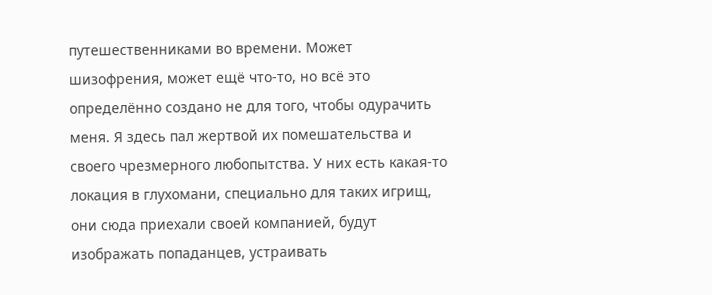путешественниками во времени. Может шизофрения, может ещё что-то, но всё это определённо создано не для того, чтобы одурачить меня. Я здесь пал жертвой их помешательства и своего чрезмерного любопытства. У них есть какая-то локация в глухомани, специально для таких игрищ, они сюда приехали своей компанией, будут изображать попаданцев, устраивать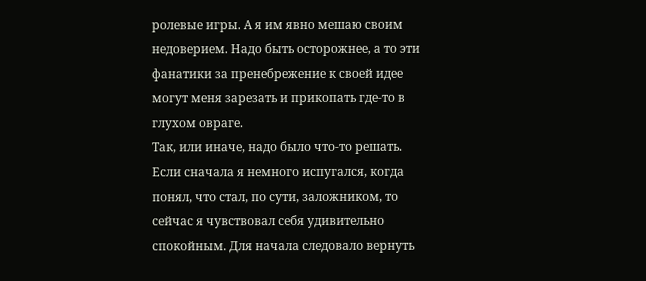ролевые игры. А я им явно мешаю своим недоверием. Надо быть осторожнее, а то эти фанатики за пренебрежение к своей идее могут меня зарезать и прикопать где-то в глухом овраге.
Так, или иначе, надо было что-то решать. Если сначала я немного испугался, когда понял, что стал, по сути, заложником, то сейчас я чувствовал себя удивительно спокойным. Для начала следовало вернуть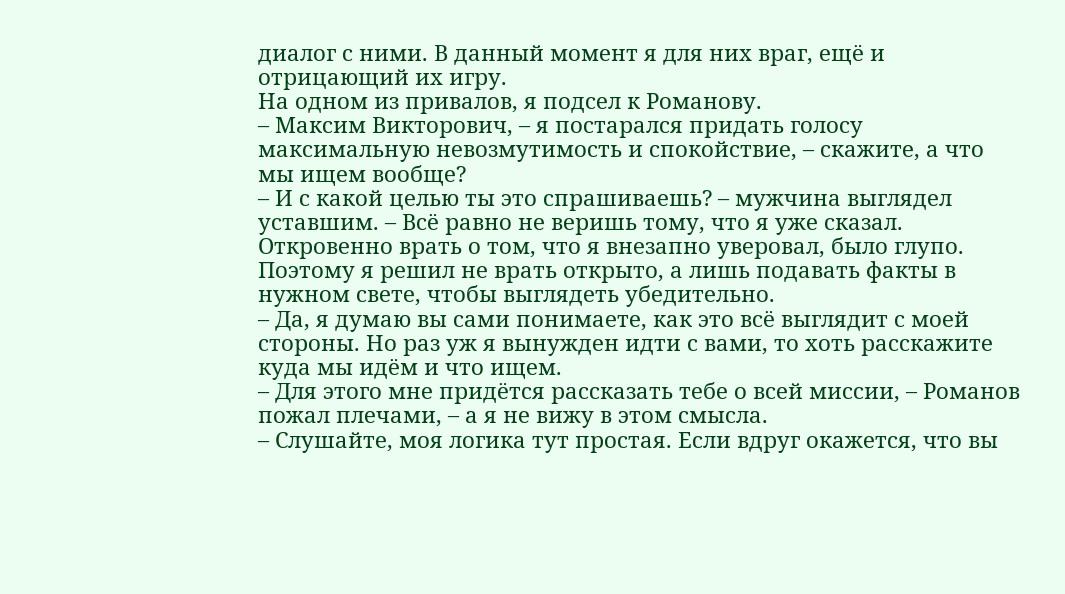диалог с ними. В данный момент я для них враг, ещё и отрицающий их игру.
На одном из привалов, я подсел к Романову.
– Максим Викторович, – я постарался придать голосу максимальную невозмутимость и спокойствие, – скажите, а что мы ищем вообще?
– И с какой целью ты это спрашиваешь? – мужчина выглядел уставшим. – Всё равно не веришь тому, что я уже сказал.
Откровенно врать о том, что я внезапно уверовал, было глупо. Поэтому я решил не врать открыто, а лишь подавать факты в нужном свете, чтобы выглядеть убедительно.
– Да, я думаю вы сами понимаете, как это всё выглядит с моей стороны. Но раз уж я вынужден идти с вами, то хоть расскажите куда мы идём и что ищем.
– Для этого мне придётся рассказать тебе о всей миссии, – Романов пожал плечами, – а я не вижу в этом смысла.
– Слушайте, моя логика тут простая. Если вдруг окажется, что вы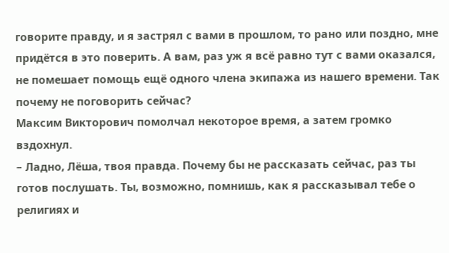говорите правду, и я застрял с вами в прошлом, то рано или поздно, мне придётся в это поверить. А вам, раз уж я всё равно тут с вами оказался, не помешает помощь ещё одного члена экипажа из нашего времени. Так почему не поговорить сейчас?
Максим Викторович помолчал некоторое время, а затем громко вздохнул.
– Ладно, Лёша, твоя правда. Почему бы не рассказать сейчас, раз ты готов послушать. Ты, возможно, помнишь, как я рассказывал тебе о религиях и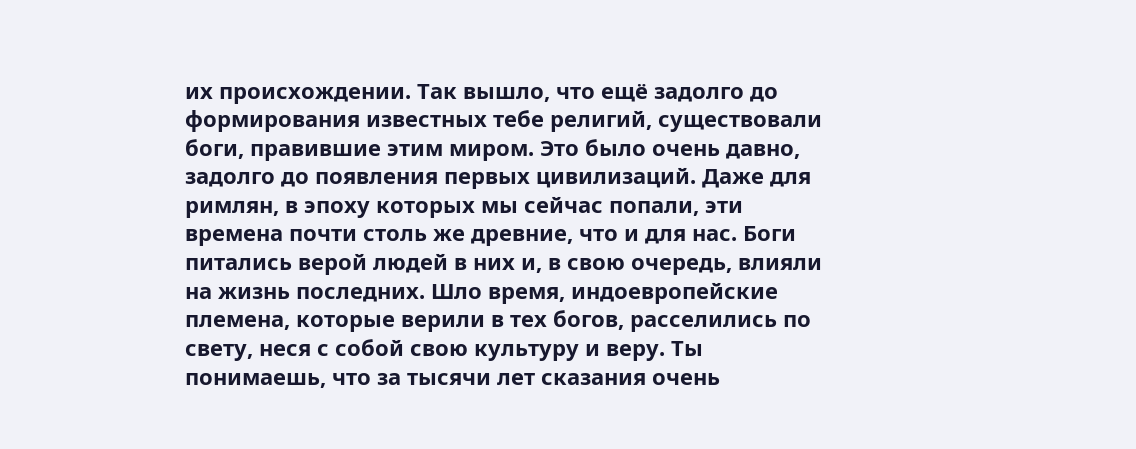их происхождении. Так вышло, что ещё задолго до формирования известных тебе религий, существовали боги, правившие этим миром. Это было очень давно, задолго до появления первых цивилизаций. Даже для римлян, в эпоху которых мы сейчас попали, эти времена почти столь же древние, что и для нас. Боги питались верой людей в них и, в свою очередь, влияли на жизнь последних. Шло время, индоевропейские племена, которые верили в тех богов, расселились по свету, неся с собой свою культуру и веру. Ты понимаешь, что за тысячи лет сказания очень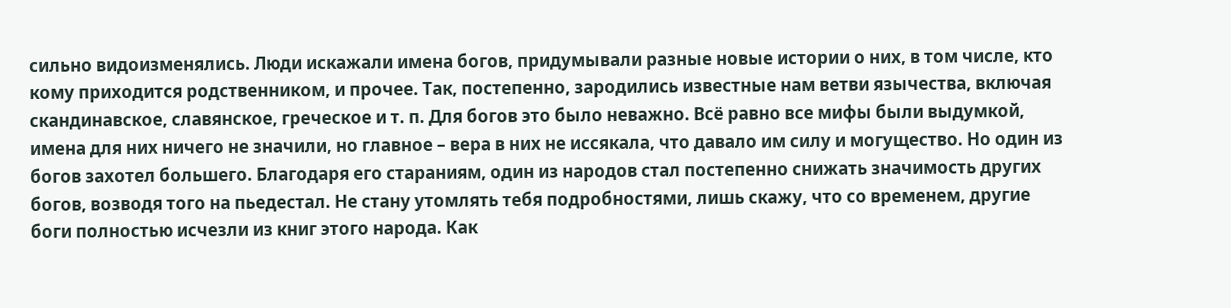сильно видоизменялись. Люди искажали имена богов, придумывали разные новые истории о них, в том числе, кто кому приходится родственником, и прочее. Так, постепенно, зародились известные нам ветви язычества, включая скандинавское, славянское, греческое и т. п. Для богов это было неважно. Всё равно все мифы были выдумкой, имена для них ничего не значили, но главное – вера в них не иссякала, что давало им силу и могущество. Но один из богов захотел большего. Благодаря его стараниям, один из народов стал постепенно снижать значимость других богов, возводя того на пьедестал. Не стану утомлять тебя подробностями, лишь скажу, что со временем, другие боги полностью исчезли из книг этого народа. Как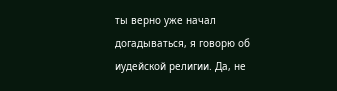ты верно уже начал догадываться, я говорю об иудейской религии. Да, не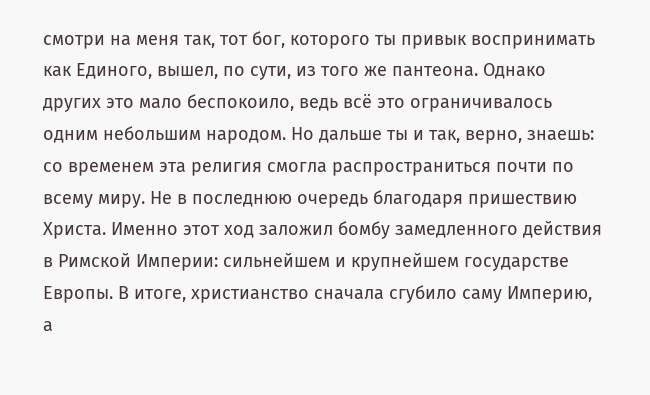смотри на меня так, тот бог, которого ты привык воспринимать как Единого, вышел, по сути, из того же пантеона. Однако других это мало беспокоило, ведь всё это ограничивалось одним небольшим народом. Но дальше ты и так, верно, знаешь: со временем эта религия смогла распространиться почти по всему миру. Не в последнюю очередь благодаря пришествию Христа. Именно этот ход заложил бомбу замедленного действия в Римской Империи: сильнейшем и крупнейшем государстве Европы. В итоге, христианство сначала сгубило саму Империю, а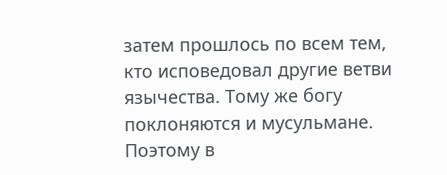затем прошлось по всем тем, кто исповедовал другие ветви язычества. Тому же богу поклоняются и мусульмане. Поэтому в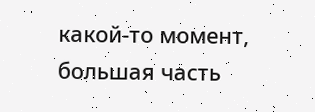какой-то момент, большая часть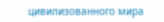цивилизованного мира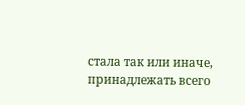стала так или иначе, принадлежать всего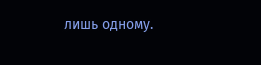лишь одному.